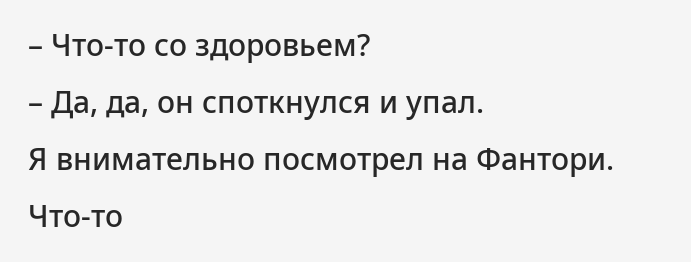– Что-то со здоровьем?
– Да, да, он споткнулся и упал.
Я внимательно посмотрел на Фантори. Что-то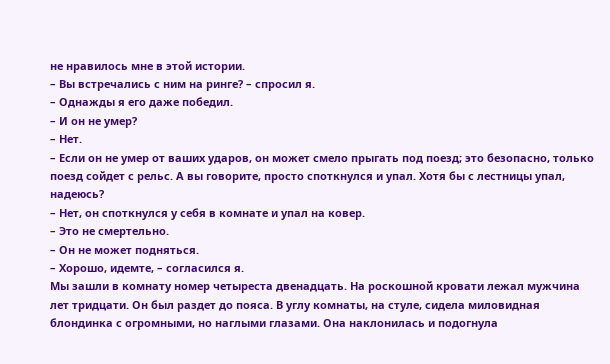не нравилось мне в этой истории.
– Вы встречались с ним на ринге? – спросил я.
– Однажды я его даже победил.
– И он не умер?
– Нет.
– Если он не умер от ваших ударов, он может смело прыгать под поезд; это безопасно, только поезд сойдет с рельс. А вы говорите, просто споткнулся и упал. Хотя бы с лестницы упал, надеюсь?
– Нет, он споткнулся у себя в комнате и упал на ковер.
– Это не смертельно.
– Он не может подняться.
– Хорошо, идемте, – согласился я.
Мы зашли в комнату номер четыреста двенадцать. На роскошной кровати лежал мужчина лет тридцати. Он был раздет до пояса. В углу комнаты, на стуле, сидела миловидная блондинка с огромными, но наглыми глазами. Она наклонилась и подогнула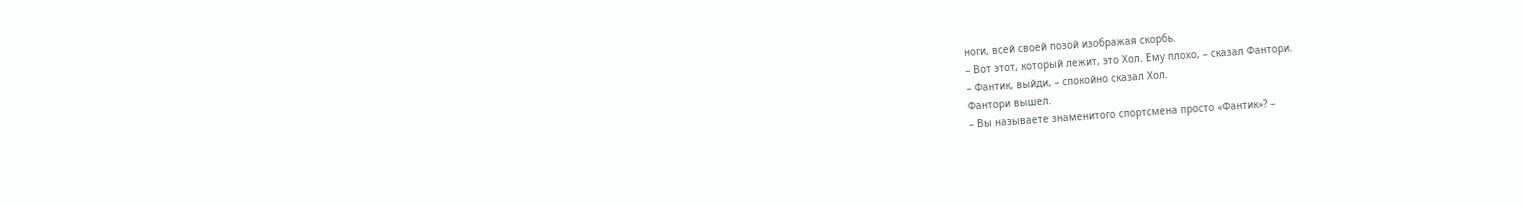ноги, всей своей позой изображая скорбь.
– Вот этот, который лежит, это Хол. Ему плохо, – сказал Фантори.
– Фантик, выйди, – спокойно сказал Хол.
Фантори вышел.
– Вы называете знаменитого спортсмена просто «Фантик»? –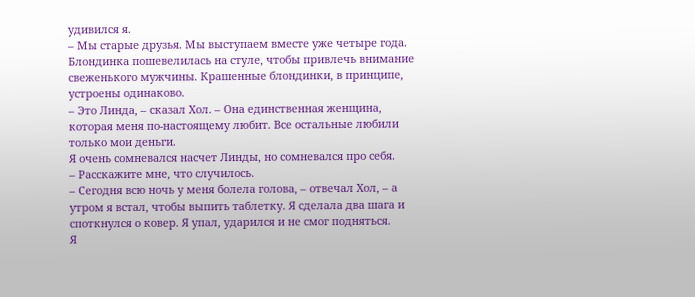удивился я.
– Мы старые друзья. Мы выступаем вместе уже четыре года.
Блондинка пошевелилась на стуле, чтобы привлечь внимание свеженького мужчины. Крашенные блондинки, в принципе, устроены одинаково.
– Это Линда, – сказал Хол. – Она единственная женщина, которая меня по-настоящему любит. Все остальные любили только мои деньги.
Я очень сомневался насчет Линды, но сомневался про себя.
– Расскажите мне, что случилось.
– Сегодня всю ночь у меня болела голова, – отвечал Хол, – а утром я встал, чтобы выпить таблетку. Я сделала два шага и споткнулся о ковер. Я упал, ударился и не смог подняться.
Я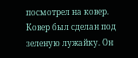посмотрел на ковер. Ковер был сделан под зеленую лужайку. Он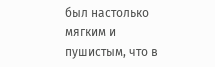был настолько мягким и пушистым, что в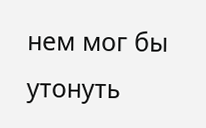нем мог бы утонуть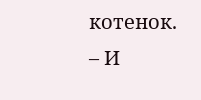котенок.
– И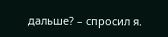дальше? – спросил я.